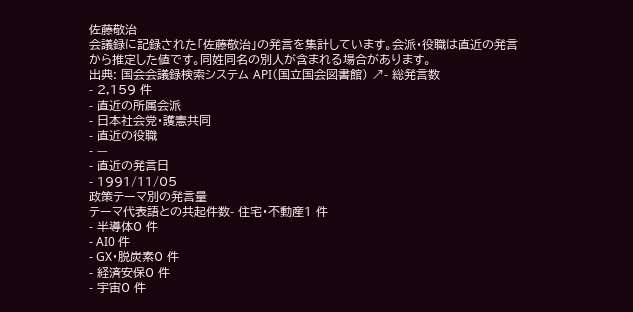佐藤敬治
会議録に記録された「佐藤敬治」の発言を集計しています。会派・役職は直近の発言から推定した値です。同姓同名の別人が含まれる場合があります。
出典: 国会会議録検索システム API(国立国会図書館) ↗- 総発言数
- 2,159 件
- 直近の所属会派
- 日本社会党・護憲共同
- 直近の役職
- —
- 直近の発言日
- 1991/11/05
政策テーマ別の発言量
テーマ代表語との共起件数- 住宅・不動産1 件
- 半導体0 件
- AI0 件
- GX・脱炭素0 件
- 経済安保0 件
- 宇宙0 件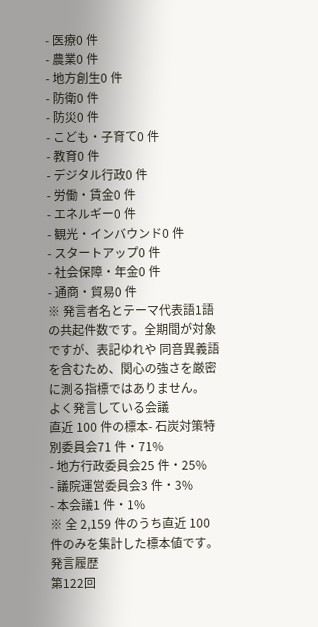- 医療0 件
- 農業0 件
- 地方創生0 件
- 防衛0 件
- 防災0 件
- こども・子育て0 件
- 教育0 件
- デジタル行政0 件
- 労働・賃金0 件
- エネルギー0 件
- 観光・インバウンド0 件
- スタートアップ0 件
- 社会保障・年金0 件
- 通商・貿易0 件
※ 発言者名とテーマ代表語1語の共起件数です。全期間が対象ですが、表記ゆれや 同音異義語を含むため、関心の強さを厳密に測る指標ではありません。
よく発言している会議
直近 100 件の標本- 石炭対策特別委員会71 件・71%
- 地方行政委員会25 件・25%
- 議院運営委員会3 件・3%
- 本会議1 件・1%
※ 全 2,159 件のうち直近 100 件のみを集計した標本値です。
発言履歴
第122回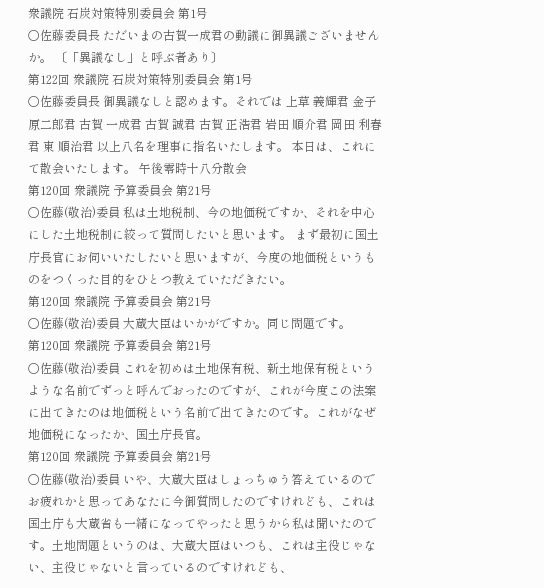衆議院 石炭対策特別委員会 第1号
○佐藤委員長 ただいまの古賀一成君の動議に御異議ございませんか。 〔「異議なし」と呼ぶ者あり〕
第122回 衆議院 石炭対策特別委員会 第1号
○佐藤委員長 御異議なしと認めます。それでは 上草 義輝君 金子原二郎君 古賀 一成君 古賀 誠君 古賀 正浩君 岩田 順介君 岡田 利春君 東 順治君 以上八名を理事に指名いたします。 本日は、これにて散会いたします。 午後零時十八分散会
第120回 衆議院 予算委員会 第21号
○佐藤(敬治)委員 私は土地税制、今の地価税ですか、それを中心にした土地税制に絞って質問したいと思います。 まず最初に国土庁長官にお伺いいたしたいと思いますが、今度の地価税というものをつくった目的をひとつ教えていただきたい。
第120回 衆議院 予算委員会 第21号
○佐藤(敬治)委員 大蔵大臣はいかがですか。同じ問題です。
第120回 衆議院 予算委員会 第21号
○佐藤(敬治)委員 これを初めは土地保有税、新土地保有税というような名前でずっと呼んでおったのですが、これが今度この法案に出てきたのは地価税という名前で出てきたのです。これがなぜ地価税になったか、国土庁長官。
第120回 衆議院 予算委員会 第21号
○佐藤(敬治)委員 いや、大蔵大臣はしょっちゅう答えているのでお疲れかと思ってあなたに今御質問したのですけれども、これは国土庁も大蔵省も一緒になってやったと思うから私は聞いたのです。土地問題というのは、大蔵大臣はいつも、これは主役じゃない、主役じゃないと言っているのですけれども、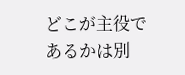どこが主役であるかは別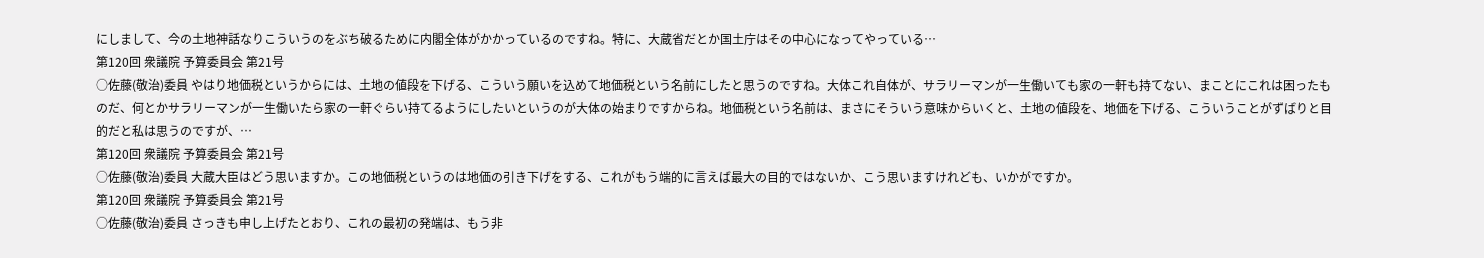にしまして、今の土地神話なりこういうのをぶち破るために内閣全体がかかっているのですね。特に、大蔵省だとか国土庁はその中心になってやっている…
第120回 衆議院 予算委員会 第21号
○佐藤(敬治)委員 やはり地価税というからには、土地の値段を下げる、こういう願いを込めて地価税という名前にしたと思うのですね。大体これ自体が、サラリーマンが一生働いても家の一軒も持てない、まことにこれは困ったものだ、何とかサラリーマンが一生働いたら家の一軒ぐらい持てるようにしたいというのが大体の始まりですからね。地価税という名前は、まさにそういう意味からいくと、土地の値段を、地価を下げる、こういうことがずばりと目的だと私は思うのですが、…
第120回 衆議院 予算委員会 第21号
○佐藤(敬治)委員 大蔵大臣はどう思いますか。この地価税というのは地価の引き下げをする、これがもう端的に言えば最大の目的ではないか、こう思いますけれども、いかがですか。
第120回 衆議院 予算委員会 第21号
○佐藤(敬治)委員 さっきも申し上げたとおり、これの最初の発端は、もう非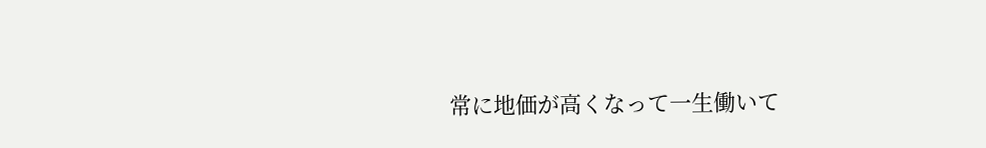常に地価が高くなって一生働いて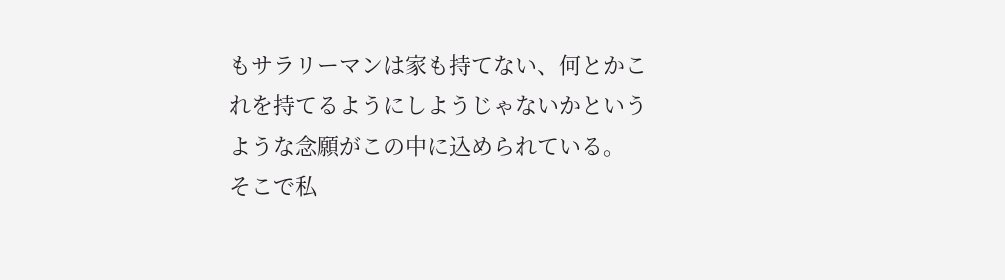もサラリーマンは家も持てない、何とかこれを持てるようにしようじゃないかというような念願がこの中に込められている。 そこで私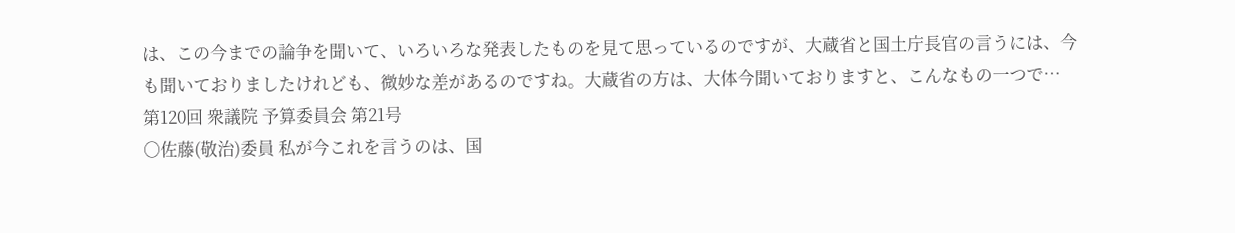は、この今までの論争を聞いて、いろいろな発表したものを見て思っているのですが、大蔵省と国土庁長官の言うには、今も聞いておりましたけれども、微妙な差があるのですね。大蔵省の方は、大体今聞いておりますと、こんなもの一つで…
第120回 衆議院 予算委員会 第21号
○佐藤(敬治)委員 私が今これを言うのは、国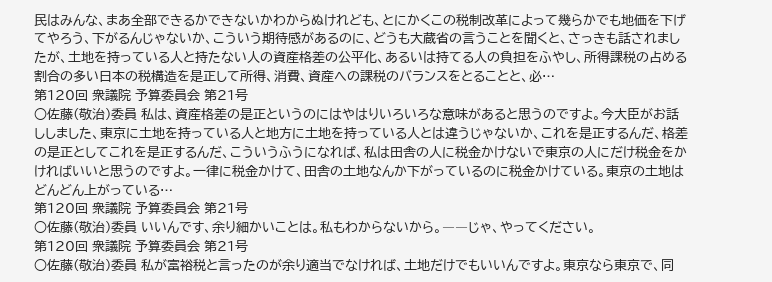民はみんな、まあ全部できるかできないかわからぬけれども、とにかくこの税制改革によって幾らかでも地価を下げてやろう、下がるんじゃないか、こういう期待感があるのに、どうも大蔵省の言うことを聞くと、さっきも話されましたが、土地を持っている人と持たない人の資産格差の公平化、あるいは持てる人の負担をふやし、所得課税の占める割合の多い日本の税構造を是正して所得、消費、資産への課税のバランスをとることと、必…
第120回 衆議院 予算委員会 第21号
○佐藤(敬治)委員 私は、資産格差の是正というのにはやはりいろいろな意味があると思うのですよ。今大臣がお話ししました、東京に土地を持っている人と地方に土地を持っている人とは違うじゃないか、これを是正するんだ、格差の是正としてこれを是正するんだ、こういうふうになれば、私は田舎の人に税金かけないで東京の人にだけ税金をかければいいと思うのですよ。一律に税金かけて、田舎の土地なんか下がっているのに税金かけている。東京の土地はどんどん上がっている…
第120回 衆議院 予算委員会 第21号
○佐藤(敬治)委員 いいんです、余り細かいことは。私もわからないから。――じゃ、やってください。
第120回 衆議院 予算委員会 第21号
○佐藤(敬治)委員 私が富裕税と言ったのが余り適当でなければ、土地だけでもいいんですよ。東京なら東京で、同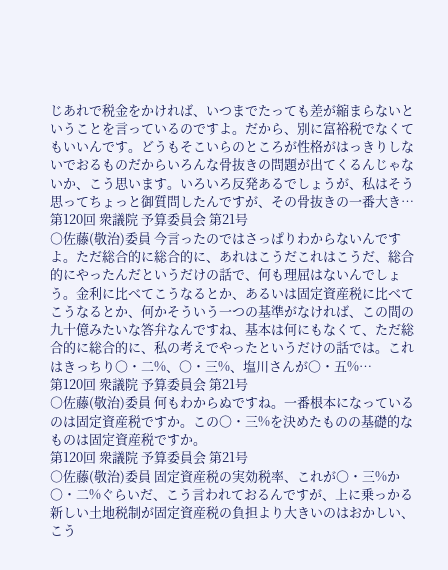じあれで税金をかければ、いつまでたっても差が縮まらないということを言っているのですよ。だから、別に富裕税でなくてもいいんです。どうもそこいらのところが性格がはっきりしないでおるものだからいろんな骨抜きの問題が出てくるんじゃないか、こう思います。いろいろ反発あるでしょうが、私はそう思ってちょっと御質問したんですが、その骨抜きの一番大き…
第120回 衆議院 予算委員会 第21号
○佐藤(敬治)委員 今言ったのではさっぱりわからないんですよ。ただ総合的に総合的に、あれはこうだこれはこうだ、総合的にやったんだというだけの話で、何も理屈はないんでしょう。金利に比べてこうなるとか、あるいは固定資産税に比べてこうなるとか、何かそういう一つの基準がなければ、この間の九十億みたいな答弁なんですね、基本は何にもなくて、ただ総合的に総合的に、私の考えでやったというだけの話では。これはきっちり〇・二%、〇・三%、塩川さんが〇・五%…
第120回 衆議院 予算委員会 第21号
○佐藤(敬治)委員 何もわからぬですね。一番根本になっているのは固定資産税ですか。この〇・三%を決めたものの基礎的なものは固定資産税ですか。
第120回 衆議院 予算委員会 第21号
○佐藤(敬治)委員 固定資産税の実効税率、これが〇・三%か〇・二%ぐらいだ、こう言われておるんですが、上に乗っかる新しい土地税制が固定資産税の負担より大きいのはおかしい、こう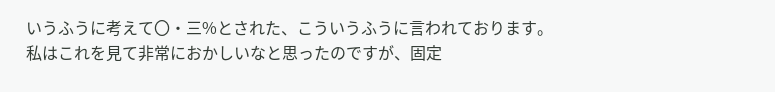いうふうに考えて〇・三%とされた、こういうふうに言われております。私はこれを見て非常におかしいなと思ったのですが、固定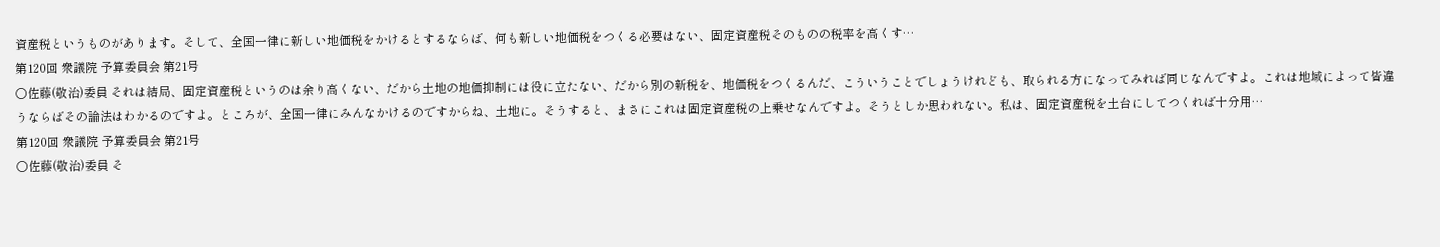資産税というものがあります。そして、全国一律に新しい地価税をかけるとするならば、何も新しい地価税をつくる必要はない、固定資産税そのものの税率を高くす…
第120回 衆議院 予算委員会 第21号
○佐藤(敬治)委員 それは結局、固定資産税というのは余り高くない、だから土地の地価抑制には役に立たない、だから別の新税を、地価税をつくるんだ、こういうことでしょうけれども、取られる方になってみれば同じなんですよ。これは地域によって皆違うならばその論法はわかるのですよ。ところが、全国一律にみんなかけるのですからね、土地に。そうすると、まさにこれは固定資産税の上乗せなんですよ。そうとしか思われない。私は、固定資産税を土台にしてつくれば十分用…
第120回 衆議院 予算委員会 第21号
○佐藤(敬治)委員 そ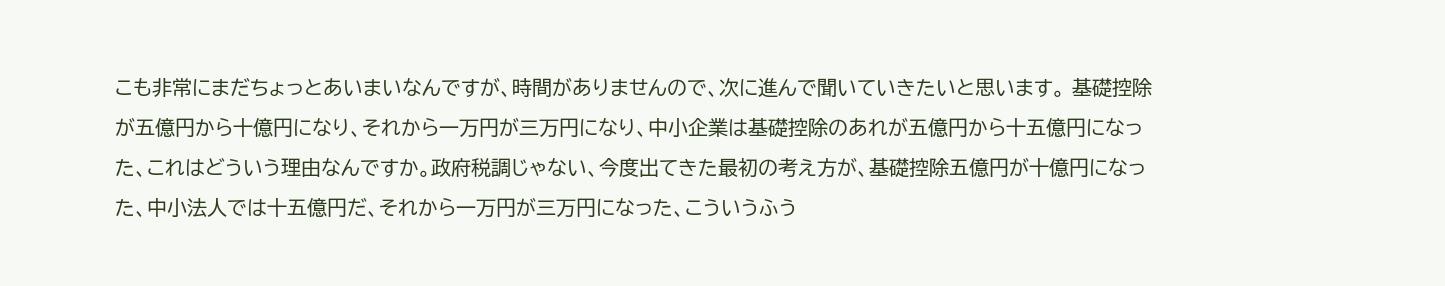こも非常にまだちょっとあいまいなんですが、時間がありませんので、次に進んで聞いていきたいと思います。 基礎控除が五億円から十億円になり、それから一万円が三万円になり、中小企業は基礎控除のあれが五億円から十五億円になった、これはどういう理由なんですか。政府税調じゃない、今度出てきた最初の考え方が、基礎控除五億円が十億円になった、中小法人では十五億円だ、それから一万円が三万円になった、こういうふう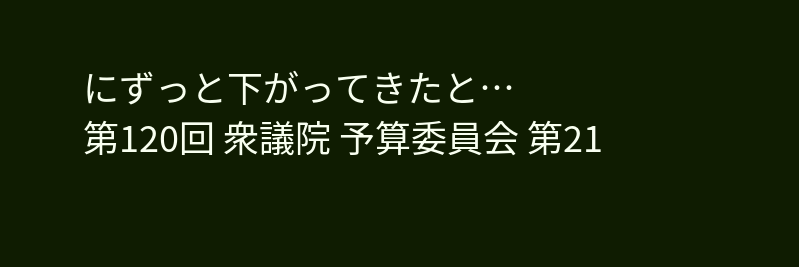にずっと下がってきたと…
第120回 衆議院 予算委員会 第21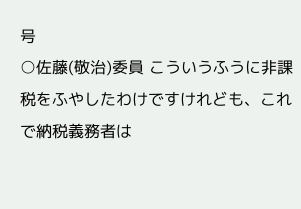号
○佐藤(敬治)委員 こういうふうに非課税をふやしたわけですけれども、これで納税義務者は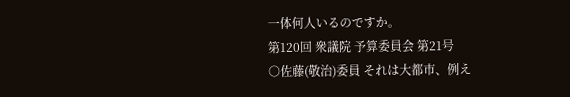一体何人いるのですか。
第120回 衆議院 予算委員会 第21号
○佐藤(敬治)委員 それは大都市、例え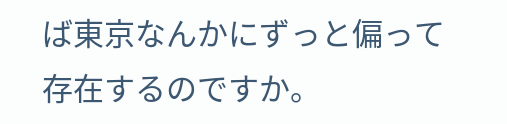ば東京なんかにずっと偏って存在するのですか。